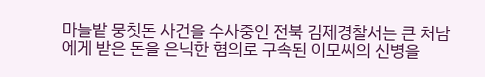마늘밭 뭉칫돈 사건을 수사중인 전북 김제경찰서는 큰 처남에게 받은 돈을 은닉한 혐의로 구속된 이모씨의 신병을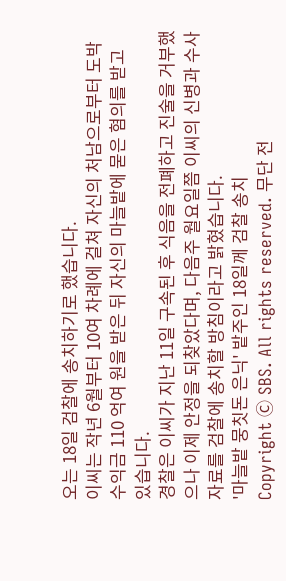오는 18일 검찰에 송치하기로 했습니다.
이씨는 작년 6월부터 10여 차례에 걸쳐 자신의 처남으로부터 도박수익금 110 억여 원을 받은 뒤 자신의 마늘밭에 묻은 혐의를 받고 있습니다.
경찰은 이씨가 지난 11일 구속된 후 식음을 전폐하고 진술을 거부했으나 이제 안정을 되찾았다며, 다음주 월요일쯤 이씨의 신병과 수사자료를 검찰에 송치할 방침이라고 밝혔습니다.
'마늘밭 뭉칫돈 은닉' 밭주인 18일께 검찰 송치
Copyright Ⓒ SBS. All rights reserved. 무단 전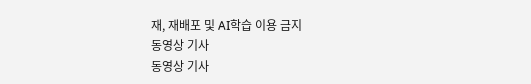재, 재배포 및 AI학습 이용 금지
동영상 기사
동영상 기사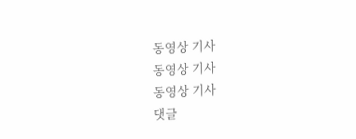동영상 기사
동영상 기사
동영상 기사
댓글